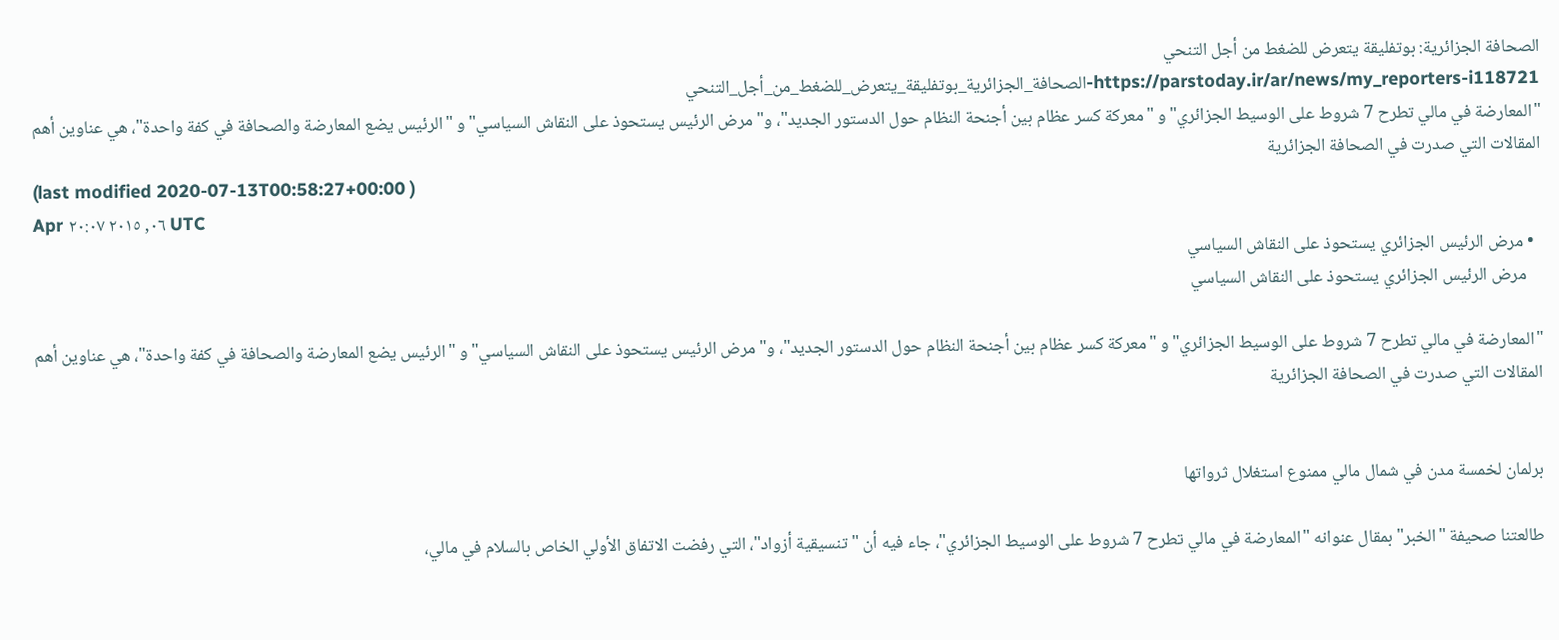الصحافة الجزائرية: بوتفليقة يتعرض للضغط من أجل التنحي
https://parstoday.ir/ar/news/my_reporters-i118721-الصحافة_الجزائرية_بوتفليقة_يتعرض_للضغط_من_أجل_التنحي
"المعارضة في مالي تطرح 7 شروط على الوسيط الجزائري" و "معركة كسر عظام بين أجنحة النظام حول الدستور الجديد"، و"مرض الرئيس يستحوذ على النقاش السياسي" و "الرئيس يضع المعارضة والصحافة في كفة واحدة"، هي عناوين أهم المقالات التي صدرت في الصحافة الجزائرية
(last modified 2020-07-13T00:58:27+00:00 )
Apr ٠٦, ٢٠١٥ ٢٠:٠٧ UTC
  • مرض الرئيس الجزائري يستحوذ على النقاش السياسي
    مرض الرئيس الجزائري يستحوذ على النقاش السياسي

"المعارضة في مالي تطرح 7 شروط على الوسيط الجزائري" و "معركة كسر عظام بين أجنحة النظام حول الدستور الجديد"، و"مرض الرئيس يستحوذ على النقاش السياسي" و "الرئيس يضع المعارضة والصحافة في كفة واحدة"، هي عناوين أهم المقالات التي صدرت في الصحافة الجزائرية


برلمان لخمسة مدن في شمال مالي ممنوع استغلال ثرواتها

طالعتنا صحيفة "الخبر" بمقال عنوانه "المعارضة في مالي تطرح 7 شروط على الوسيط الجزائري"، جاء فيه أن "تنسيقية أزواد"، التي رفضت الاتفاق الأولي الخاص بالسلام في مالي،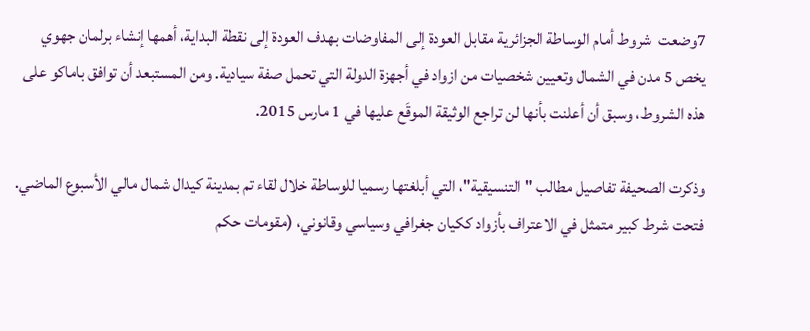7وضعت  شروط أمام الوساطة الجزائرية مقابل العودة إلى المفاوضات بهدف العودة إلى نقطة البداية، أهمها إنشاء برلمان جهوي يخص 5 مدن في الشمال وتعيين شخصيات من ازواد في أجهزة الدولة التي تحمل صفة سيادية. ومن المستبعد أن توافق باماكو على هذه الشروط، وسبق أن أعلنت بأنها لن تراجع الوثيقة الموقَع عليها في 1 مارس 2015.

وذكرت الصحيفة تفاصيل مطالب "التنسيقية"، التي أبلغتها رسميا للوساطة خلال لقاء تم بمدينة كيدال شمال مالي الأسبوع الماضي. فتحت شرط كبير متمثل في الاعتراف بأزواد ككيان جغرافي وسياسي وقانوني، (مقومات حكم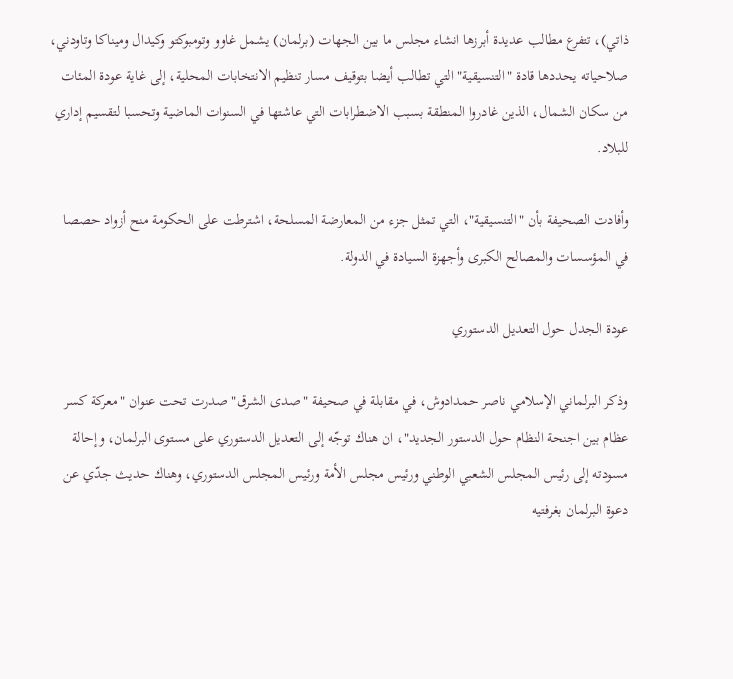ذاتي)، تتفرع مطالب عديدة أبرزها انشاء مجلس ما بين الجهات (برلمان) يشمل غاوو وتومبوكتو وكيدال وميناكا وتاودني، صلاحياته يحددها قادة "التنسيقية" التي تطالب أيضا بتوقيف مسار تنظيم الانتخابات المحلية، إلى غاية عودة المئات من سكان الشمال، الذين غادروا المنطقة بسبب الاضطرابات التي عاشتها في السنوات الماضية وتحسبا لتقسيم إداري للبلاد.

وأفادت الصحيفة بأن "التنسيقية"، التي تمثل جزء من المعارضة المسلحة، اشترطت على الحكومة منح أزواد حصصا في المؤسسات والمصالح الكبرى وأجهزة السيادة في الدولة.

عودة الجدل حول التعديل الدستوري

وذكر البرلماني الإسلامي ناصر حمدادوش، في مقابلة في صحيفة "صدى الشرق" صدرت تحت عنوان "معركة كسر عظام بين اجنحة النظام حول الدستور الجديد"، ان هناك توجّه إلى التعديل الدستوري على مستوى البرلمان، وإحالة مسودته إلى رئيس المجلس الشعبي الوطني ورئيس مجلس الأمة ورئيس المجلس الدستوري، وهناك حديث جدّي عن دعوة البرلمان بغرفتيه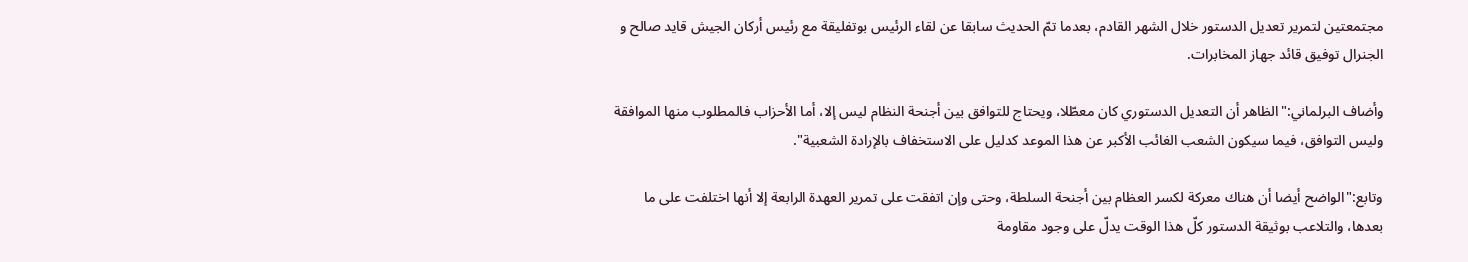مجتمعتين لتمرير تعديل الدستور خلال الشهر القادم، بعدما تمّ الحديث سابقا عن لقاء الرئيس بوتفليقة مع رئيس أركان الجيش قايد صالح و الجنرال توفيق قائد جهاز المخابرات.

وأضاف البرلماني:"الظاهر أن التعديل الدستوري كان معطّلا، ويحتاج للتوافق بين أجنحة النظام ليس إلا، أما الأحزاب فالمطلوب منها الموافقة وليس التوافق، فيما سيكون الشعب الغائب الأكبر عن هذا الموعد كدليل على الاستخفاف بالإرادة الشعبية".

وتابع:"الواضح أيضا أن هناك معركة لكسر العظام بين أجنحة السلطة، وحتى وإن اتفقت على تمرير العهدة الرابعة إلا أنها اختلفت على ما بعدها، والتلاعب بوثيقة الدستور كلّ هذا الوقت يدلّ على وجود مقاومة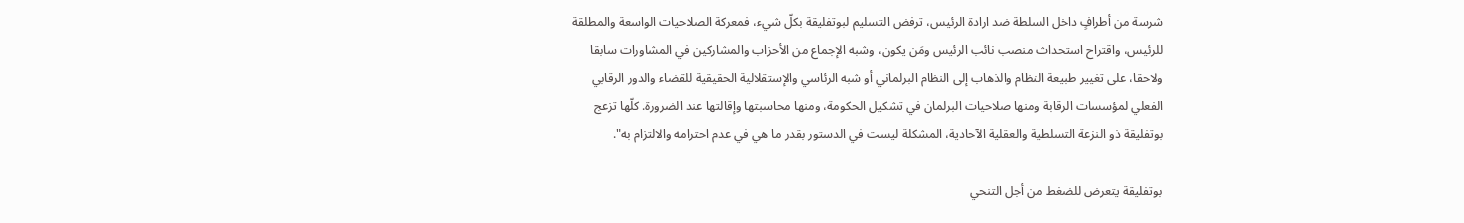شرسة من أطرافٍ داخل السلطة ضد ارادة الرئيس، ترفض التسليم لبوتفليقة بكلّ شيء، فمعركة الصلاحيات الواسعة والمطلقة للرئيس، واقتراح استحداث منصب نائب الرئيس ومَن يكون، وشبه الإجماع من الأحزاب والمشاركين في المشاورات سابقا ولاحقا، على تغيير طبيعة النظام والذهاب إلى النظام البرلماني أو شبه الرئاسي والإستقلالية الحقيقية للقضاء والدور الرقابي الفعلي لمؤسسات الرقابة ومنها صلاحيات البرلمان في تشكيل الحكومة، ومنها محاسبتها وإقالتها عند الضرورة. كلّها تزعج بوتفليقة ذو النزعة التسلطية والعقلية الآحادية، المشكلة ليست في الدستور بقدر ما هي في عدم احترامه والالتزام به".

بوتفليقة يتعرض للضغط من أجل التنحي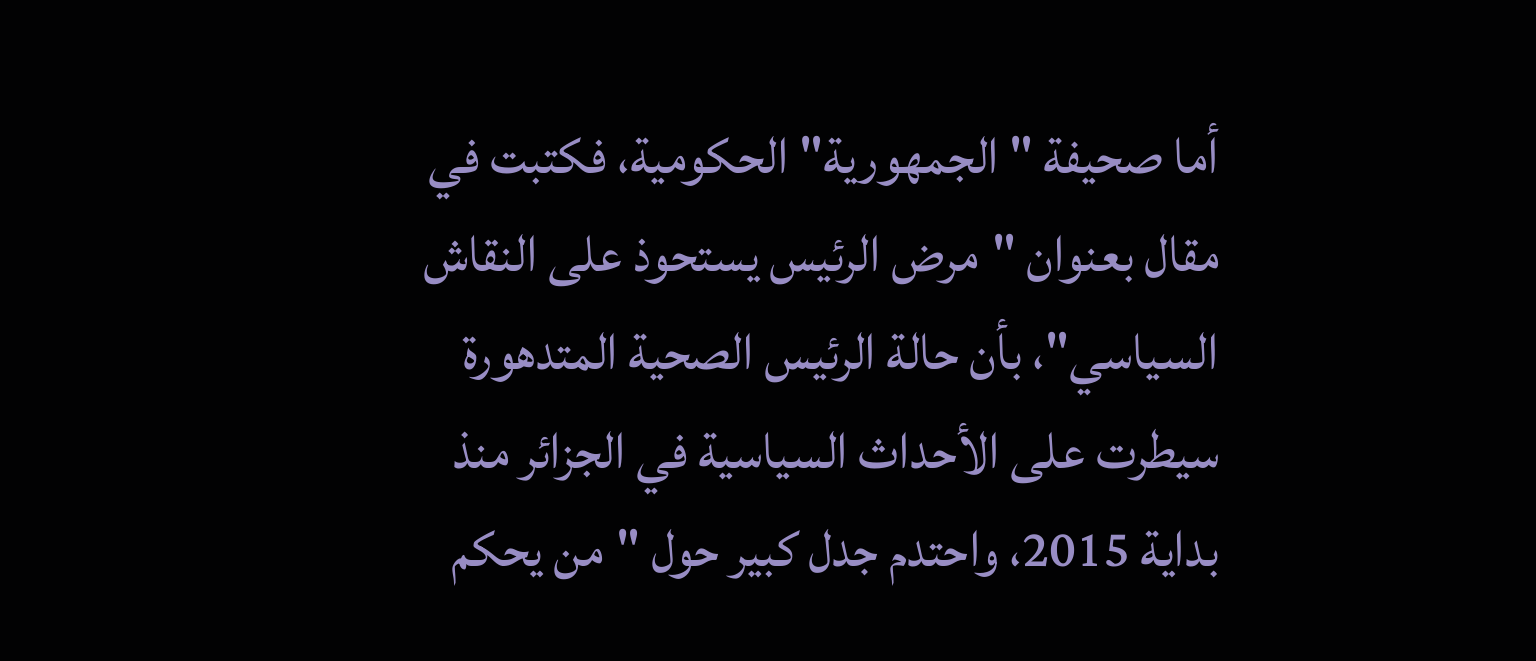أما صحيفة "الجمهورية" الحكومية، فكتبت في مقال بعنوان "مرض الرئيس يستحوذ على النقاش السياسي"، بأن حالة الرئيس الصحية المتدهورة سيطرت على الأحداث السياسية في الجزائر منذ بداية 2015، واحتدم جدل كبير حول "من يحكم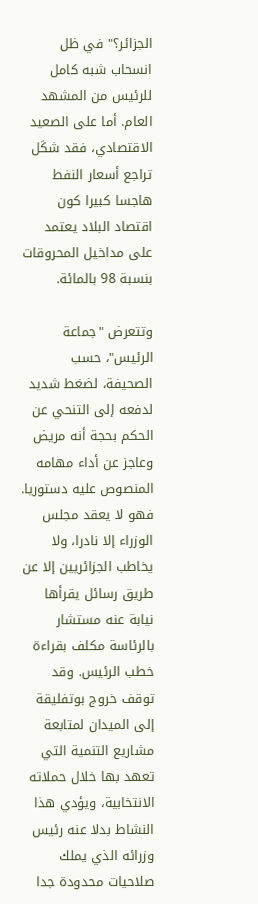الجزائر؟" في ظل انسحاب شبه كامل للرئيس من المشهد العام. أما على الصعيد الاقتصادي، فقد شكَل تراجع أسعار النفط هاجسا كبيرا كون اقتصاد البلاد يعتمد على مداخيل المحروقات بنسبة 98 بالمائة.

وتتعرض "جماعة الرئيس"، حسب الصحيفة، لضغط شديد لدفعه إلى التنحي عن الحكم بحجة أنه مريض وعاجز عن أداء مهامه المنصوص عليه دستوريا. فهو لا يعقد مجلس الوزراء إلا نادرا، ولا يخاطب الجزائريين إلا عن طريق رسائل يقرأها نيابة عنه مستشار بالرئاسة مكلف بقراءة خطب الرئيس. وقد توقف خروج بوتفليقة إلى الميدان لمتابعة مشاريع التنمية التي تعهد بها خلال حملاته الانتخابية، ويؤدي هذا النشاط بدلا عنه رئيس وزرائه الذي يملك صلاحيات محدودة جدا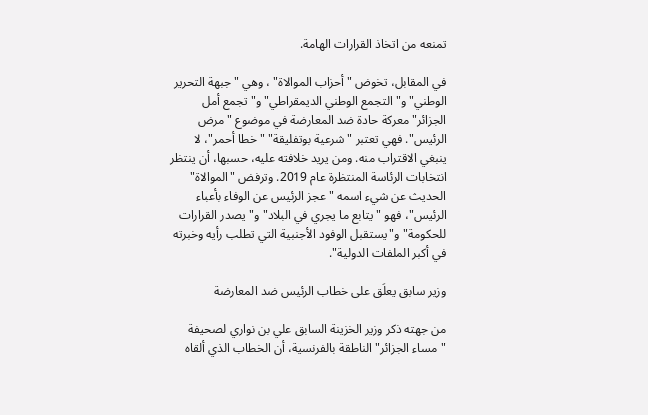تمنعه من اتخاذ القرارات الهامة.

في المقابل، تخوض "أحزاب الموالاة" ، وهي "جبهة التحرير الوطني" و"التجمع الوطني الديمقراطي" و"تجمع أمل الجزائر" معركة حادة ضد المعارضة في موضوع "مرض الرئيس". فهي تعتبر "شرعية بوتفليقة" "خطا أحمر"، لا ينبغي الاقتراب منه. ومن يريد خلافته عليه، حسبها، أن ينتظر انتخابات الرئاسة المنتظرة عام 2019. وترفض "الموالاة" الحديث عن شيء اسمه "عجز الرئيس عن الوفاء بأعباء الرئيس"، فهو "يتابع ما يجري في البلاد" و"يصدر القرارات للحكومة" و"يستقبل الوفود الأجنبية التي تطلب رأيه وخبرته في أكبر الملفات الدولية".

وزير سابق يعلَق على خطاب الرئيس ضد المعارضة

من جهته ذكر وزير الخزينة السابق علي بن نواري لصحيفة "مساء الجزائر" الناطقة بالفرنسية، أن الخطاب الذي ألقاه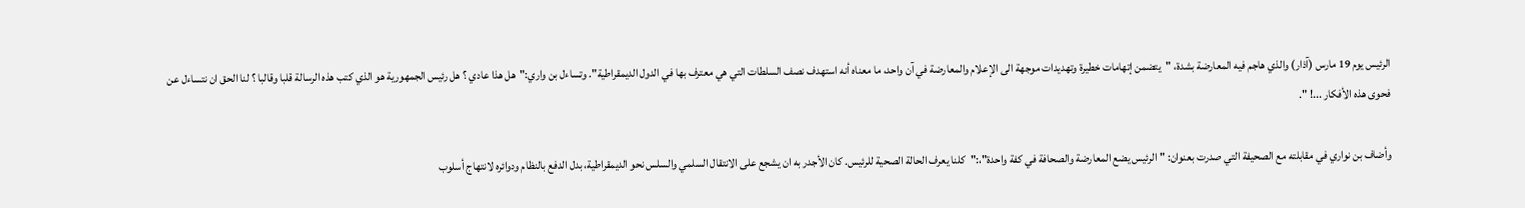الرئيس يوم 19 مارس (آذار) والذي هاجم فيه المعارضة بشدة، "يتضمن إتهامات خطيرة وتهديدات موجهة الى الإعلام والمعارضة في آن واحد، ما معناه أنه استهدف نصف السلطات التي هي معترف بها في الدول الديمقراطية". وتساءل بن واري:"هل هذا عادي ؟ هل رئيس الجمهورية هو الذي كتب هذه الرسالة قلبا وقالبا ؟ لنا الحق ان نتساءل عن فحوى هذه الأفكار ...! ".

وأضاف بن نواري في مقابلته مع الصحيفة التي صدرت بعنوان: "الرئيس يضع المعارضة والصحافة في كفة واحدة"،:"كلنا يعرف الحالة الصحية للرئيس. كان الأجدر به ان يشجع على الانتقال السلمي والسلس نحو الديمقراطية، بدل الدفع بالنظام ودوائره لانتهاج أسلوب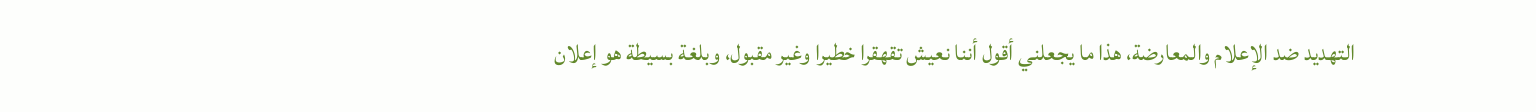التهديد ضد الإعلام والمعارضة، هذا ما يجعلني أقول أننا نعيش تقهقرا خطيرا وغير مقبول، وبلغة بسيطة هو إعلان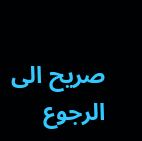صريح الى الرجوع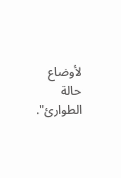لأوضاع حالة الطوارئ".